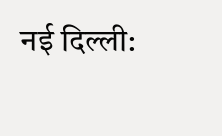नई दिल्ली: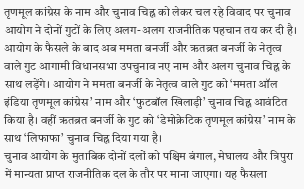तृणमूल कांग्रेस के नाम और चुनाव चिह्न को लेकर चल रहे विवाद पर चुनाव आयोग ने दोनों गुटों के लिए अलग-अलग राजनीतिक पहचान तय कर दी है। आयोग के फैसले के बाद अब ममता बनर्जी और ऋतब्रत बनर्जी के नेतृत्व वाले गुट आगामी विधानसभा उपचुनाव नए नाम और अलग चुनाव चिह्न के साथ लड़ेंगे। आयोग ने ममता बनर्जी के नेतृत्व वाले गुट को ‘ममता ऑल इंडिया तृणमूल कांग्रेस’ नाम और ‘फुटबॉल खिलाड़ी’ चुनाव चिह्न आवंटित किया है। वहीं ऋतब्रत बनर्जी के गुट को ‘डेमोक्रेटिक तृणमूल कांग्रेस’ नाम के साथ ‘लिफाफा’ चुनाव चिह्न दिया गया है।
चुनाव आयोग के मुताबिक दोनों दलों को पश्चिम बंगाल, मेघालय और त्रिपुरा में मान्यता प्राप्त राजनीतिक दल के तौर पर माना जाएगा। यह फैसला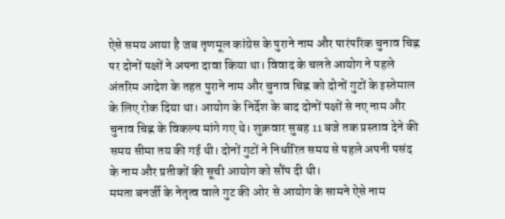ऐसे समय आया है जब तृणमूल कांग्रेस के पुराने नाम और पारंपरिक चुनाव चिह्न पर दोनों पक्षों ने अपना दावा किया था। विवाद के चलते आयोग ने पहले अंतरिम आदेश के तहत पुराने नाम और चुनाव चिह्न को दोनों गुटों के इस्तेमाल के लिए रोक दिया था। आयोग के निर्देश के बाद दोनों पक्षों से नए नाम और चुनाव चिह्न के विकल्प मांगे गए थे। शुक्रवार सुबह 11 बजे तक प्रस्ताव देने की समय सीमा तय की गई थी। दोनों गुटों ने निर्धारित समय से पहले अपनी पसंद के नाम और प्रतीकों की सूची आयोग को सौंप दी थी।
ममता बनर्जी के नेतृत्व वाले गुट की ओर से आयोग के सामने ऐसे नाम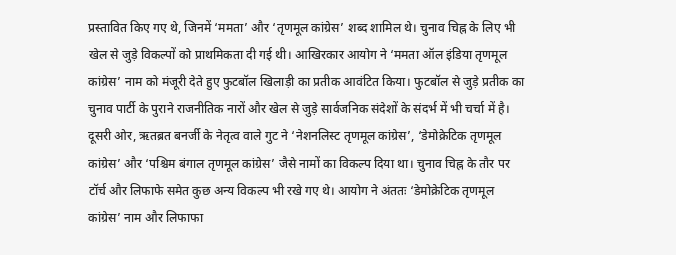प्रस्तावित किए गए थे, जिनमें ‘ममता’ और ‘तृणमूल कांग्रेस’ शब्द शामिल थे। चुनाव चिह्न के लिए भी खेल से जुड़े विकल्पों को प्राथमिकता दी गई थी। आखिरकार आयोग ने ‘ममता ऑल इंडिया तृणमूल कांग्रेस’ नाम को मंजूरी देते हुए फुटबॉल खिलाड़ी का प्रतीक आवंटित किया। फुटबॉल से जुड़े प्रतीक का चुनाव पार्टी के पुराने राजनीतिक नारों और खेल से जुड़े सार्वजनिक संदेशों के संदर्भ में भी चर्चा में है।
दूसरी ओर, ऋतब्रत बनर्जी के नेतृत्व वाले गुट ने ‘नेशनलिस्ट तृणमूल कांग्रेस’, ‘डेमोक्रेटिक तृणमूल कांग्रेस’ और ‘पश्चिम बंगाल तृणमूल कांग्रेस’ जैसे नामों का विकल्प दिया था। चुनाव चिह्न के तौर पर टॉर्च और लिफाफे समेत कुछ अन्य विकल्प भी रखे गए थे। आयोग ने अंततः ‘डेमोक्रेटिक तृणमूल कांग्रेस’ नाम और लिफाफा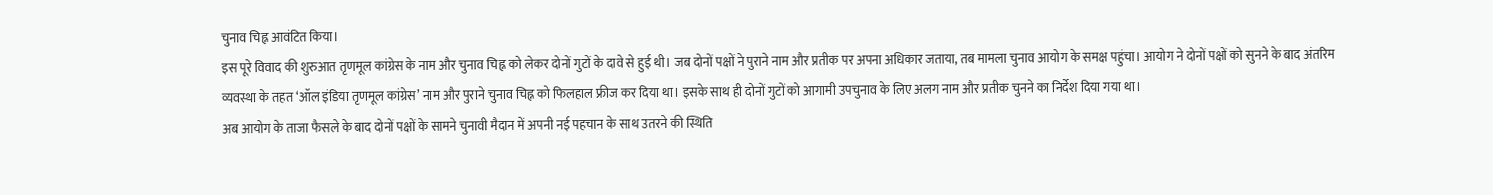चुनाव चिह्न आवंटित किया।
इस पूरे विवाद की शुरुआत तृणमूल कांग्रेस के नाम और चुनाव चिह्न को लेकर दोनों गुटों के दावे से हुई थी। जब दोनों पक्षों ने पुराने नाम और प्रतीक पर अपना अधिकार जताया, तब मामला चुनाव आयोग के समक्ष पहुंचा। आयोग ने दोनों पक्षों को सुनने के बाद अंतरिम व्यवस्था के तहत ‘ऑल इंडिया तृणमूल कांग्रेस’ नाम और पुराने चुनाव चिह्न को फिलहाल फ्रीज कर दिया था। इसके साथ ही दोनों गुटों को आगामी उपचुनाव के लिए अलग नाम और प्रतीक चुनने का निर्देश दिया गया था।
अब आयोग के ताजा फैसले के बाद दोनों पक्षों के सामने चुनावी मैदान में अपनी नई पहचान के साथ उतरने की स्थिति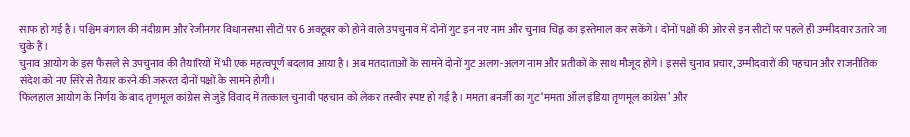साफ हो गई है। पश्चिम बंगाल की नंदीग्राम और रेजीनगर विधानसभा सीटों पर 6 अक्टूबर को होने वाले उपचुनाव में दोनों गुट इन नए नाम और चुनाव चिह्न का इस्तेमाल कर सकेंगे। दोनों पक्षों की ओर से इन सीटों पर पहले ही उम्मीदवार उतारे जा चुके हैं।
चुनाव आयोग के इस फैसले से उपचुनाव की तैयारियों में भी एक महत्वपूर्ण बदलाव आया है। अब मतदाताओं के सामने दोनों गुट अलग-अलग नाम और प्रतीकों के साथ मौजूद होंगे। इससे चुनाव प्रचार, उम्मीदवारों की पहचान और राजनीतिक संदेश को नए सिरे से तैयार करने की जरूरत दोनों पक्षों के सामने होगी।
फिलहाल आयोग के निर्णय के बाद तृणमूल कांग्रेस से जुड़े विवाद में तत्काल चुनावी पहचान को लेकर तस्वीर स्पष्ट हो गई है। ममता बनर्जी का गुट ‘ममता ऑल इंडिया तृणमूल कांग्रेस’ और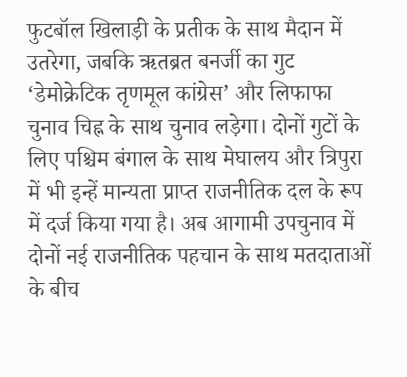फुटबॉल खिलाड़ी के प्रतीक के साथ मैदान में उतरेगा, जबकि ऋतब्रत बनर्जी का गुट ‘डेमोक्रेटिक तृणमूल कांग्रेस’ और लिफाफा चुनाव चिह्न के साथ चुनाव लड़ेगा। दोनों गुटों के लिए पश्चिम बंगाल के साथ मेघालय और त्रिपुरा में भी इन्हें मान्यता प्राप्त राजनीतिक दल के रूप में दर्ज किया गया है। अब आगामी उपचुनाव में दोनों नई राजनीतिक पहचान के साथ मतदाताओं के बीच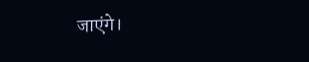जाएंगे।